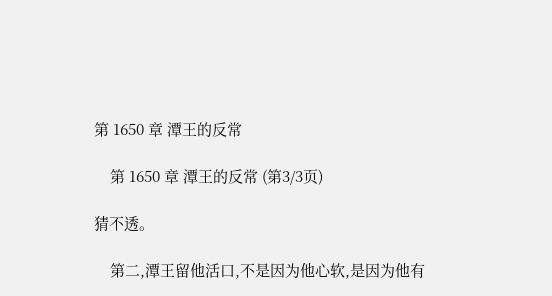第 1650 章 潭王的反常

    第 1650 章 潭王的反常 (第3/3页)

猜不透。

    第二,潭王留他活口,不是因为他心软,是因为他有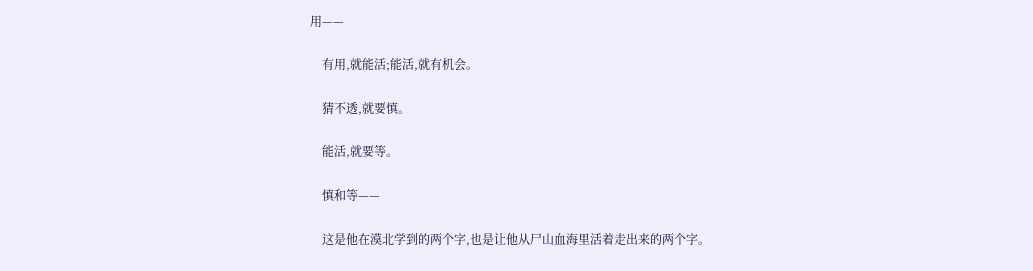用——

    有用,就能活;能活,就有机会。

    猜不透,就要慎。

    能活,就要等。

    慎和等——

    这是他在漠北学到的两个字,也是让他从尸山血海里活着走出来的两个字。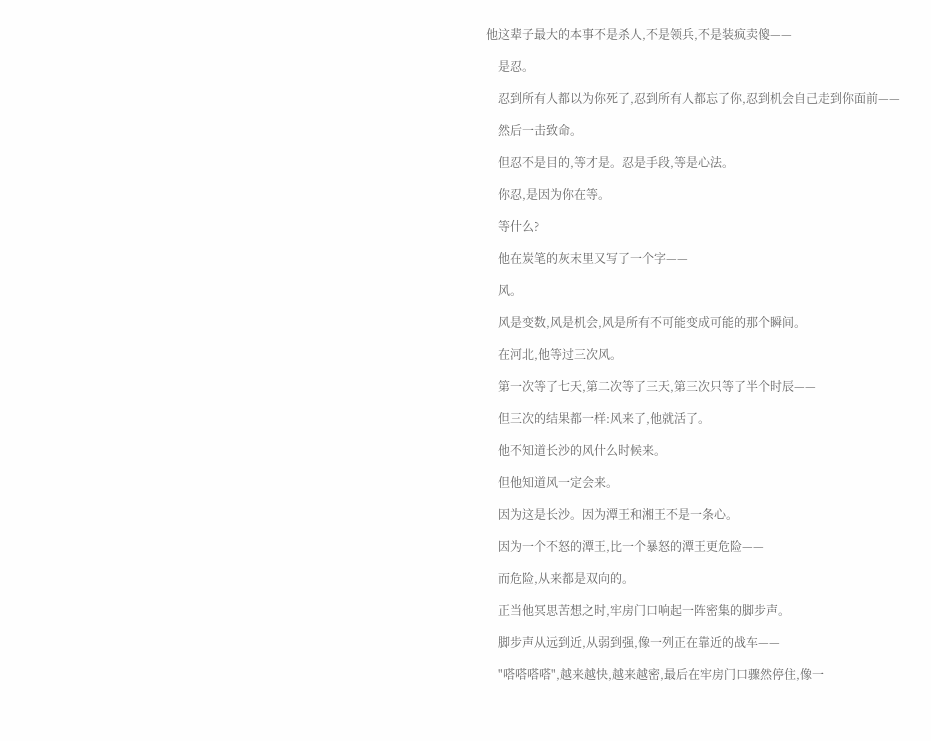他这辈子最大的本事不是杀人,不是领兵,不是装疯卖傻——

    是忍。

    忍到所有人都以为你死了,忍到所有人都忘了你,忍到机会自己走到你面前——

    然后一击致命。

    但忍不是目的,等才是。忍是手段,等是心法。

    你忍,是因为你在等。

    等什么?

    他在炭笔的灰末里又写了一个字——

    风。

    风是变数,风是机会,风是所有不可能变成可能的那个瞬间。

    在河北,他等过三次风。

    第一次等了七天,第二次等了三天,第三次只等了半个时辰——

    但三次的结果都一样:风来了,他就活了。

    他不知道长沙的风什么时候来。

    但他知道风一定会来。

    因为这是长沙。因为潭王和湘王不是一条心。

    因为一个不怒的潭王,比一个暴怒的潭王更危险——

    而危险,从来都是双向的。

    正当他冥思苦想之时,牢房门口响起一阵密集的脚步声。

    脚步声从远到近,从弱到强,像一列正在靠近的战车——

    "嗒嗒嗒嗒",越来越快,越来越密,最后在牢房门口骤然停住,像一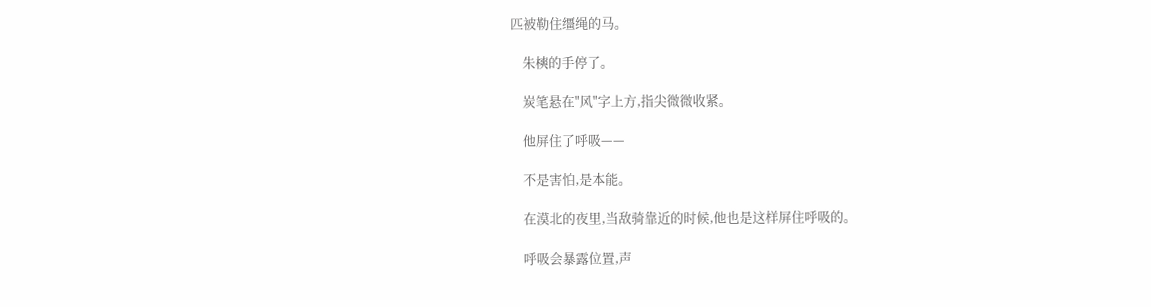匹被勒住缰绳的马。

    朱樉的手停了。

    炭笔悬在"风"字上方,指尖微微收紧。

    他屏住了呼吸——

    不是害怕,是本能。

    在漠北的夜里,当敌骑靠近的时候,他也是这样屏住呼吸的。

    呼吸会暴露位置,声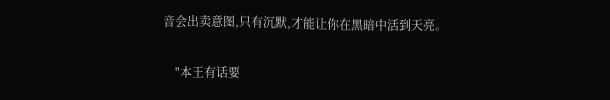音会出卖意图,只有沉默,才能让你在黑暗中活到天亮。

    "本王有话要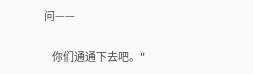问——

    你们通通下去吧。"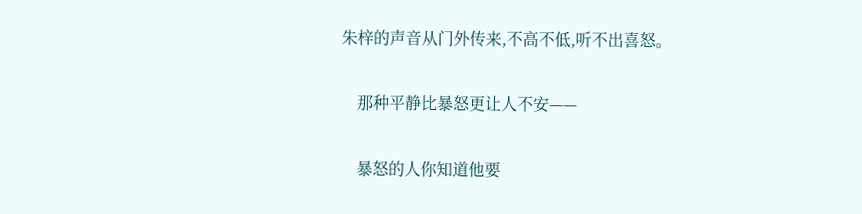朱梓的声音从门外传来,不高不低,听不出喜怒。

    那种平静比暴怒更让人不安——

    暴怒的人你知道他要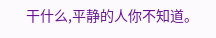干什么,平静的人你不知道。